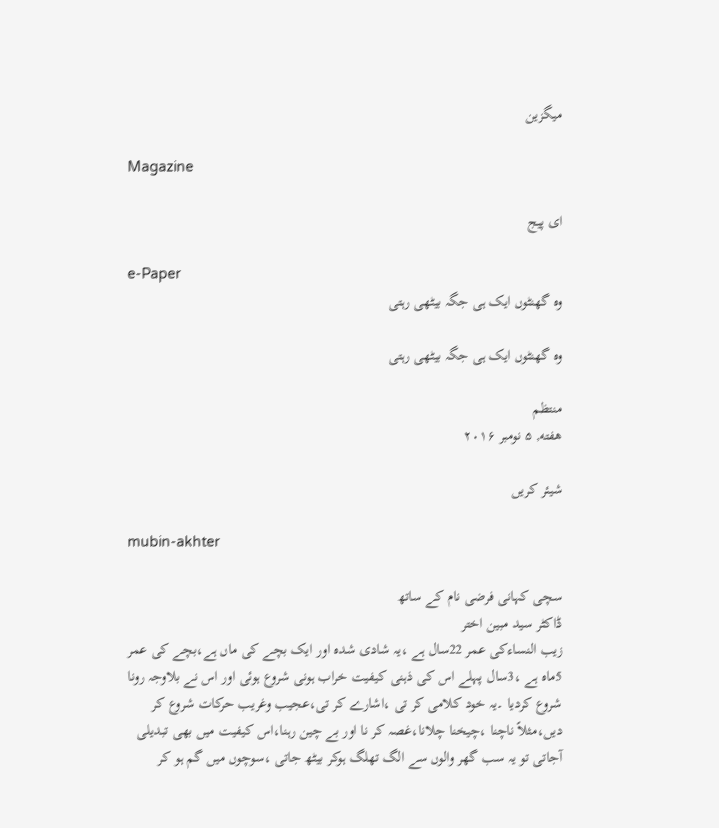میگزین

Magazine

ای پیج

e-Paper
وہ گھنٹوں ایک ہی جگہ بیٹھی رہتی

وہ گھنٹوں ایک ہی جگہ بیٹھی رہتی

منتظم
هفته, ۵ نومبر ۲۰۱۶

شیئر کریں

mubin-akhter

سچی کہانی فرضی نام کے ساتھ
ڈاکٹر سید مبین اختر
زیب النساءکی عمر 22سال ہے ،یہ شادی شدہ اور ایک بچے کی ماں ہے،بچے کی عمر 5ماہ ہے ،3سال پہلے اس کی ذہنی کیفیت خراب ہونی شروع ہوئی اور اس نے بلاوجہ رونا شروع کردیا ۔یہ خود کلامی کر تی ،اشارے کر تی،عجیب وغریب حرکات شروع کر دیں،مثلاً ناچنا ،چیخنا چلانا،غصہ کر نا اور بے چین رہنا،اس کیفیت میں بھی تبدیلی آجاتی تو یہ سب گھر والوں سے الگ تھلگ ہوکر بیٹھ جاتی ،سوچوں میں گم ہو کر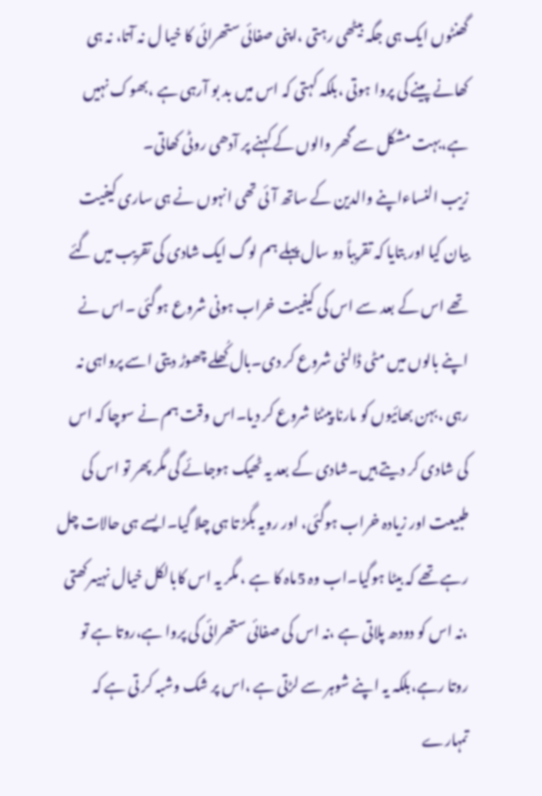گھنٹوں ایک ہی جگہ بیٹھی رہتی ،اپنی صفائی ستھرائی کا خیا ل نہ آتا، نہ ہی کھانے پینے کی پروا ہوتی ،بلکہ کہتی کہ اس میں بد بو آرہی ہے ،بھوک نہیں ہے،بہت مشکل سے گھر والوں کے کہنے پر آدھی روٹی کھاتی۔
زیب النساءاپنے والدین کے ساتھ آئی تھی انہوں نے ہی ساری کیفیت بیان کیا اور بتایا کہ تقریباً دو سال پہلے ہم لوگ ایک شادی کی تقریب میں گئے تھے اس کے بعد سے اس کی کیفیت خراب ہونی شروع ہوگئی ۔اس نے اپنے بالوں میں مٹی ڈالنی شروع کر دی۔بال کُھلے چھوڑ دیتی اسے پرواہی نہ رہی ،بہن بھائیوں کو مارنا پیٹنا شروع کر دیا۔اس وقت ہم نے سوچا کہ اس کی شادی کر دیتے ہیں۔شادی کے بعد یہ ٹھیک ہوجائے گی مگر پھر تو اس کی طبیعت اور زیادہ خراب ہوگئی، اور رویہ بگڑ تا ہی چلا گیا۔ایسے ہی حالات چل رہے تھے کہ بیٹا ہوگیا۔اب وہ 5ماہ کا ہے ، مگر یہ اس کابالکل خیال نہیںرکھتی ،نہ اس کو دودھ پلاتی ہے ،نہ اس کی صفائی ستھرائی کی پروا ہے،روتا ہے تو روتا رہے،بلکہ یہ اپنے شوہر سے لڑتی ہے ،اس پر شک وشبہ کر تی ہے کہ تمہارے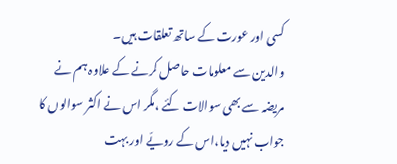کسی اور عورت کے ساتھ تعلقات ہیں۔
والدین سے معلومات حاصل کرنے کے علاوہ ہم نے مریضہ سے بھی سوالات کئے ،مگر اس نے اکثر سوالوں کا جواب نہیں دیا،اس کے رویّے اور بہت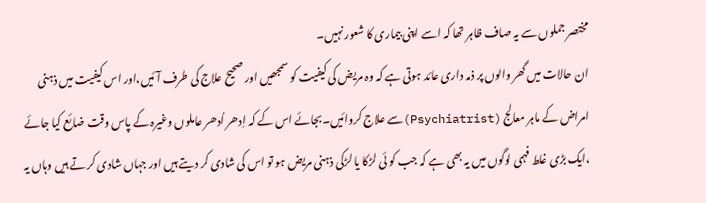مختصر جملوں سے یہ صاف ظاہر تھا کہ اسے اپنی بیماری کا شعور نہیں۔
ان حالات میں گھر والوں پر ذمہ داری عائد ہوتی ہے کہ وہ مریض کی کیفیت کو سمجھیں اور صحیح علاج کی طرف آئیں،اور اس کیفیت میں ذہنی امراض کے ماہر معالج (Psychiatrist)سے علاج کروائیں۔بجائے اس کے کہ اِدھر اُدھر عاملوں وغیرہ کے پاس وقت ضائع کیا جائے ،ایک بڑی غلط فہمی لوگوں میں یہ بھی ہے کہ جب کو ئی لڑکا یا لڑکی ذہنی مریض ہو تو اس کی شادی کر دیتے ہیں اور جہاں شادی کر تے ہیں وہاں یہ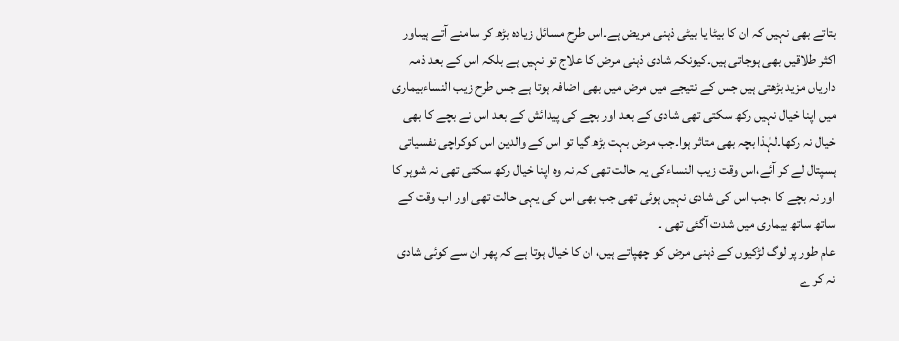بتاتے بھی نہیں کہ ان کا بیٹا یا بیٹی ذہنی مریض ہے۔اس طرح مسائل زیادہ بڑھ کر سامنے آتے ہیںاور اکثر طلاقیں بھی ہوجاتی ہیں۔کیونکہ شادی ذہنی مرض کا علاج تو نہیں ہے بلکہ اس کے بعد ذمہ داریاں مزید بڑھتی ہیں جس کے نتیجے میں مرض میں بھی اضافہ ہوتا ہے جس طرح زیب النساءبیماری میں اپنا خیال نہیں رکھ سکتی تھی شادی کے بعد اور بچے کی پیدائش کے بعد اس نے بچے کا بھی خیال نہ رکھا۔لہٰذا بچہ بھی متاثر ہوا۔جب مرض بہت بڑھ گیا تو اس کے والدین اس کوکراچی نفسیاتی ہسپتال لے کر آئے،اس وقت زیب النساءکی یہ حالت تھی کہ نہ وہ اپنا خیال رکھ سکتی تھی نہ شوہر کا اور نہ بچے کا ،جب اس کی شادی نہیں ہوئی تھی جب بھی اس کی یہی حالت تھی اور اب وقت کے ساتھ ساتھ بیماری میں شدت آگئی تھی ۔
عام طور پر لوگ لڑکیوں کے ذہنی مرض کو چھپاتے ہیں، ان کا خیال ہوتا ہے کہ پھر ان سے کوئی شادی نہ کر ے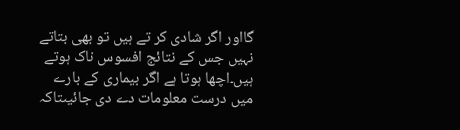گااور اگر شادی کر تے ہیں تو بھی بتاتے نہیں جس کے نتائج افسوس ناک ہوتے ہیں۔اچھا ہوتا ہے اگر بیماری کے بارے میں درست معلومات دے دی جائیںتاکہ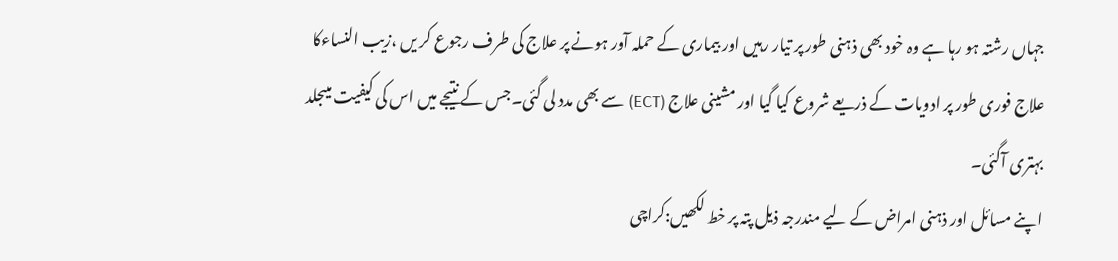جہاں رشتہ ہو رہا ہے وہ خود بھی ذہنی طور پر تیار رہیں اور بیماری کے حملہ آور ہونے پر علاج کی طرف رجوع کر یں ،زیب النساءکا علاج فوری طور پر ادویات کے ذریعے شروع کیا گیا اور مشینی علاج (ECT) سے بھی مدد لی گئی۔جس کے نتیجے میں اس کی کیفیت میںجلد بہتری آگئی۔
اپنے مسائل اور ذہنی امراض کے لیے مندرجہ ذیل پتہ پر خط لکھیں:کراچی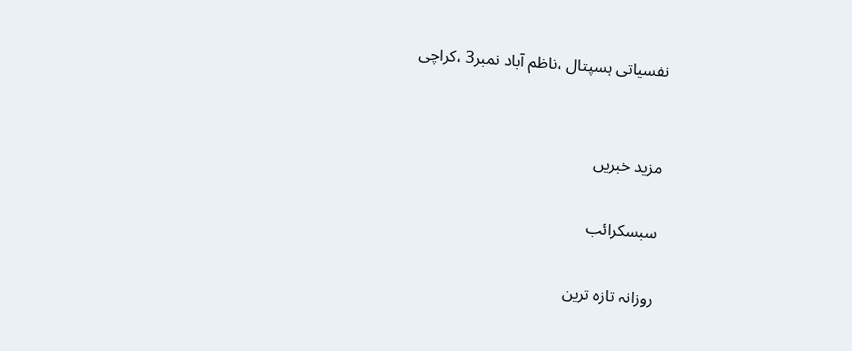نفسیاتی ہسپتال ،ناظم آباد نمبر3 ،کراچی


مزید خبریں

سبسکرائب

روزانہ تازہ ترین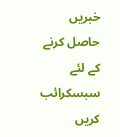خبریں حاصل کرنے کے لئے سبسکرائب کریں